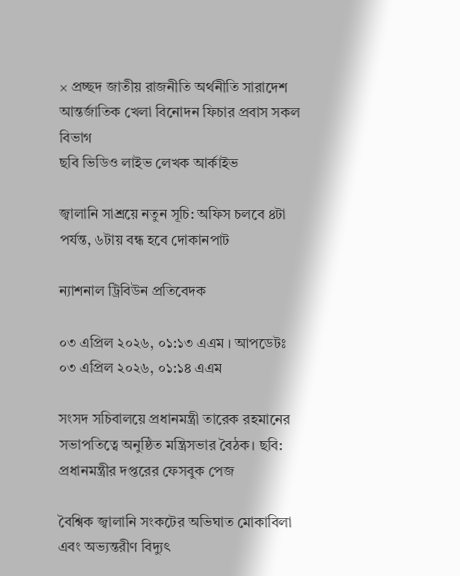× প্রচ্ছদ জাতীয় রাজনীতি অর্থনীতি সারাদেশ আন্তর্জাতিক খেলা বিনোদন ফিচার প্রবাস সকল বিভাগ
ছবি ভিডিও লাইভ লেখক আর্কাইভ

জ্বালানি সাশ্রয়ে নতুন সূচি: অফিস চলবে ৪টা পর্যন্ত, ৬টায় বন্ধ হবে দোকানপাট

ন্যাশনাল ট্রিবিউন প্রতিবেদক

০৩ এপ্রিল ২০২৬, ০১:১৩ এএম । আপডেটঃ ০৩ এপ্রিল ২০২৬, ০১:১৪ এএম

সংসদ সচিবালয়ে প্রধানমন্ত্রী তারেক রহমানের সভাপতিত্বে অনুষ্ঠিত মন্ত্রিসভার বৈঠক। ছবি: প্রধানমন্ত্রীর দপ্তরের ফেসবুক পেজ

বৈশ্বিক জ্বালানি সংকটের অভিঘাত মোকাবিলা এবং অভ্যন্তরীণ বিদ্যুৎ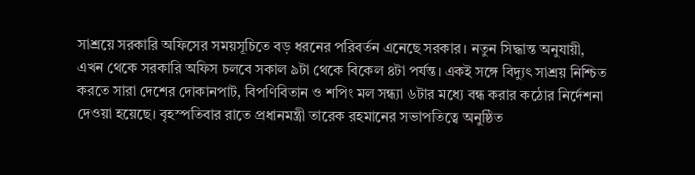সাশ্রয়ে সরকারি অফিসের সময়সূচিতে বড় ধরনের পরিবর্তন এনেছে সরকার। নতুন সিদ্ধান্ত অনুযায়ী, এখন থেকে সরকারি অফিস চলবে সকাল ৯টা থেকে বিকেল ৪টা পর্যন্ত। একই সঙ্গে বিদ্যুৎ সাশ্রয় নিশ্চিত করতে সারা দেশের দোকানপাট, বিপণিবিতান ও শপিং মল সন্ধ্যা ৬টার মধ্যে বন্ধ করার কঠোর নির্দেশনা দেওয়া হয়েছে। বৃহস্পতিবার রাতে প্রধানমন্ত্রী তারেক রহমানের সভাপতিত্বে অনুষ্ঠিত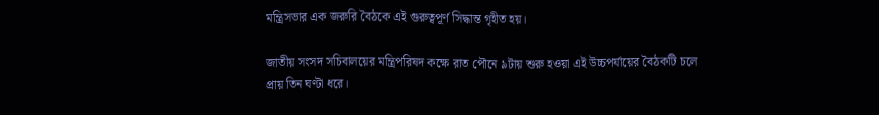মন্ত্রিসভার এক জরুরি বৈঠকে এই গুরুত্বপূর্ণ সিদ্ধান্ত গৃহীত হয়।

জাতীয় সংসদ সচিবালয়ের মন্ত্রিপরিষদ কক্ষে রাত পৌনে ৯টায় শুরু হওয়া এই উচ্চপর্যায়ের বৈঠকটি চলে প্রায় তিন ঘণ্টা ধরে।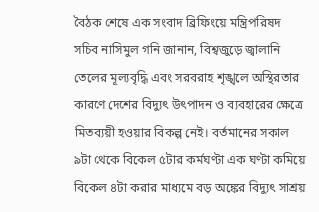বৈঠক শেষে এক সংবাদ ব্রিফিংয়ে মন্ত্রিপরিষদ সচিব নাসিমুল গনি জানান, বিশ্বজুড়ে জ্বালানি তেলের মূল্যবৃদ্ধি এবং সরবরাহ শৃঙ্খলে অস্থিরতার কারণে দেশের বিদ্যুৎ উৎপাদন ও ব্যবহারের ক্ষেত্রে মিতব্যয়ী হওয়ার বিকল্প নেই। বর্তমানের সকাল ৯টা থেকে বিকেল ৫টার কর্মঘণ্টা এক ঘণ্টা কমিয়ে বিকেল ৪টা করার মাধ্যমে বড় অঙ্কের বিদ্যুৎ সাশ্রয়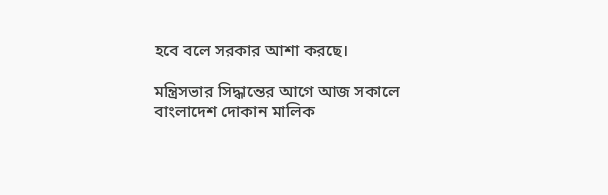হবে বলে সরকার আশা করছে।

মন্ত্রিসভার সিদ্ধান্তের আগে আজ সকালে বাংলাদেশ দোকান মালিক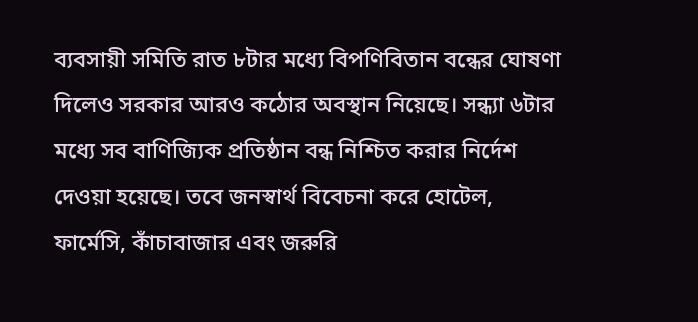ব্যবসায়ী সমিতি রাত ৮টার মধ্যে বিপণিবিতান বন্ধের ঘোষণা দিলেও সরকার আরও কঠোর অবস্থান নিয়েছে। সন্ধ্যা ৬টার মধ্যে সব বাণিজ্যিক প্রতিষ্ঠান বন্ধ নিশ্চিত করার নির্দেশ দেওয়া হয়েছে। তবে জনস্বার্থ বিবেচনা করে হোটেল, ফার্মেসি, কাঁচাবাজার এবং জরুরি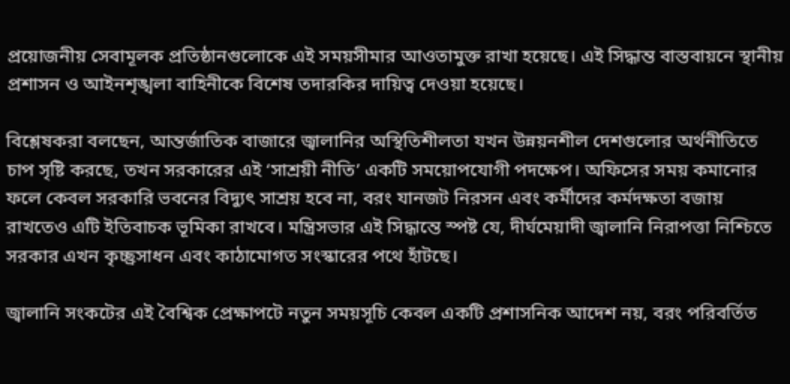প্রয়োজনীয় সেবামূলক প্রতিষ্ঠানগুলোকে এই সময়সীমার আওতামুক্ত রাখা হয়েছে। এই সিদ্ধান্ত বাস্তবায়নে স্থানীয় প্রশাসন ও আইনশৃঙ্খলা বাহিনীকে বিশেষ তদারকির দায়িত্ব দেওয়া হয়েছে।

বিশ্লেষকরা বলছেন, আন্তর্জাতিক বাজারে জ্বালানির অস্থিতিশীলতা যখন উন্নয়নশীল দেশগুলোর অর্থনীতিতে চাপ সৃষ্টি করছে, তখন সরকারের এই ‘সাশ্রয়ী নীতি’ একটি সময়োপযোগী পদক্ষেপ। অফিসের সময় কমানোর ফলে কেবল সরকারি ভবনের বিদ্যুৎ সাশ্রয় হবে না, বরং যানজট নিরসন এবং কর্মীদের কর্মদক্ষতা বজায় রাখতেও এটি ইতিবাচক ভূমিকা রাখবে। মন্ত্রিসভার এই সিদ্ধান্তে স্পষ্ট যে, দীর্ঘমেয়াদী জ্বালানি নিরাপত্তা নিশ্চিতে সরকার এখন কৃচ্ছ্রসাধন এবং কাঠামোগত সংস্কারের পথে হাঁটছে।

জ্বালানি সংকটের এই বৈশ্বিক প্রেক্ষাপটে নতুন সময়সূচি কেবল একটি প্রশাসনিক আদেশ নয়, বরং পরিবর্তিত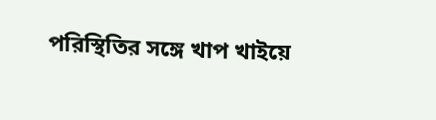পরিস্থিতির সঙ্গে খাপ খাইয়ে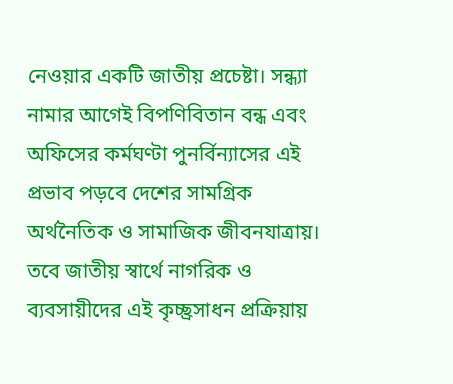নেওয়ার একটি জাতীয় প্রচেষ্টা। সন্ধ্যা নামার আগেই বিপণিবিতান বন্ধ এবং অফিসের কর্মঘণ্টা পুনর্বিন্যাসের এই প্রভাব পড়বে দেশের সামগ্রিক অর্থনৈতিক ও সামাজিক জীবনযাত্রায়। তবে জাতীয় স্বার্থে নাগরিক ও ব্যবসায়ীদের এই কৃচ্ছ্রসাধন প্রক্রিয়ায়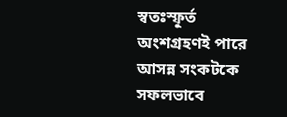স্বতঃস্ফূর্ত অংশগ্রহণই পারে আসন্ন সংকটকে সফলভাবে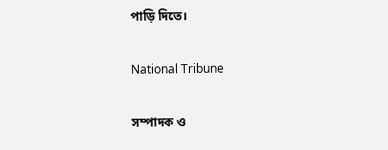পাড়ি দিতে।

National Tribune

সম্পাদক ও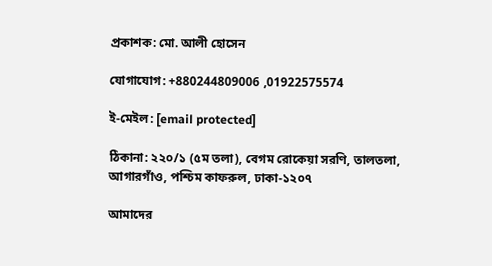প্রকাশক: মো. আলী হোসেন

যোগাযোগ: +880244809006 ,01922575574

ই-মেইল: [email protected]

ঠিকানা: ২২০/১ (৫ম তলা), বেগম রোকেয়া সরণি, তালতলা, আগারগাঁও, পশ্চিম কাফরুল, ঢাকা-১২০৭

আমাদের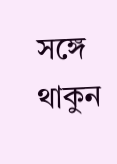সঙ্গে থাকুন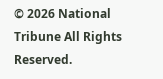© 2026 National Tribune All Rights Reserved.